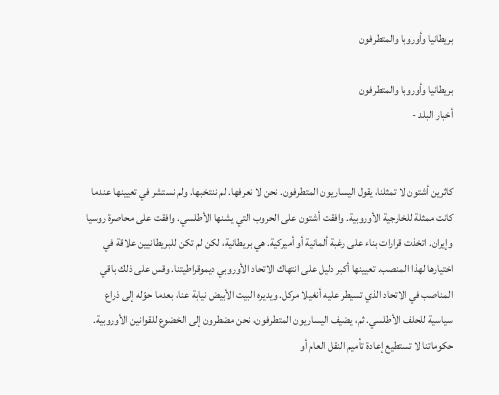بريطانيا وأوروبا والمتطرفون

بريطانيا وأوروبا والمتطرفون
أخبار البلد -


كاثرين أشتون لا تمثلنا، يقول اليساريون المتطرفون. نحن لا نعرفها. لم ننتخبها. ولم نستشر في تعيينها عندما كانت ممثلة للخارجية الأوروبية. وافقت أشتون على الحروب التي يشنها الأطلسي. وافقت على محاصرة روسيا وإيران. اتخذت قرارات بناء على رغبة ألمانية أو أميركية. هي بريطانية، لكن لم تكن للبريطانيين علاقة في اختيارها لهذا المنصب. تعيينها أكبر دليل على انتهاك الاتحاد الأوروبي ديموقراطيتنا. وقس على ذلك باقي المناصب في الاتحاد الذي تسيطر عليه أنغيلا مركل. ويديره البيت الأبيض نيابة عنا، بعدما حوّله إلى ذراع سياسية للحلف الأطلسي. ثم، يضيف اليساريون المتطرفون، نحن مضطرون إلى الخضوع للقوانين الأوروبية. حكوماتنا لا تستطيع إعادة تأميم النقل العام أو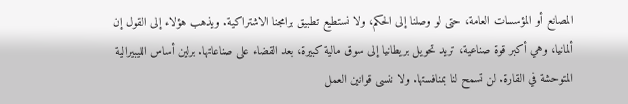المصانع أو المؤسسات العامة، حتى لو وصلنا إلى الحكم، ولا نستطيع تطبيق برامجنا الاشتراكية. ويذهب هؤلاء إلى القول إن ألمانيا، وهي أكبر قوة صناعية، تريد تحويل بريطانيا إلى سوق مالية كبيرة، بعد القضاء على صناعاتها. برلين أساس الليبيرالية المتوحشة في القارة. لن تسمح لنا بمنافستها. ولا ننسى قوانين العمل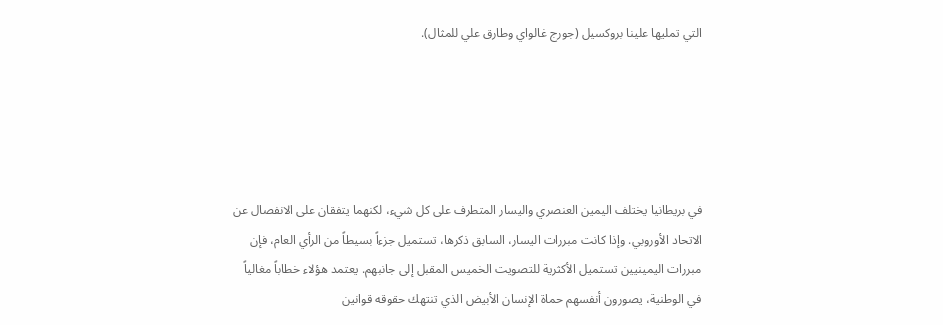التي تمليها علينا بروكسيل (جورج غالواي وطارق علي للمثال).





في بريطانيا يختلف اليمين العنصري واليسار المتطرف على كل شيء، لكنهما يتفقان على الانفصال عن الاتحاد الأوروبي. وإذا كانت مبررات اليسار، السابق ذكرها، تستميل جزءاً بسيطاً من الرأي العام، فإن مبررات اليمينيين تستميل الأكثرية للتصويت الخميس المقبل إلى جانبهم. يعتمد هؤلاء خطاباً مغالياً في الوطنية، يصورون أنفسهم حماة الإنسان الأبيض الذي تنتهك حقوقه قوانين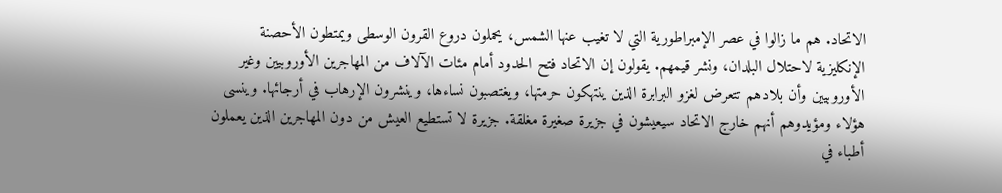الاتحاد. هم ما زالوا في عصر الإمبراطورية التي لا تغيب عنها الشمس، يحملون دروع القرون الوسطى ويمتطون الأحصنة الإنكليزية لاحتلال البلدان، ونشر قيمهم. يقولون إن الاتحاد فتح الحدود أمام مئات الآلاف من المهاجرين الأوروبيين وغير الأوروبيين وأن بلادهم تتعرض لغزو البرابرة الذين ينتهكون حرمتها، ويغتصبون نساءها، وينشرون الإرهاب في أرجائها. وينسى هؤلاء ومؤيدوهم أنهم خارج الاتحاد سيعيشون في جزيرة صغيرة مغلقة. جزيرة لا تستطيع العيش من دون المهاجرين الذين يعملون أطباء في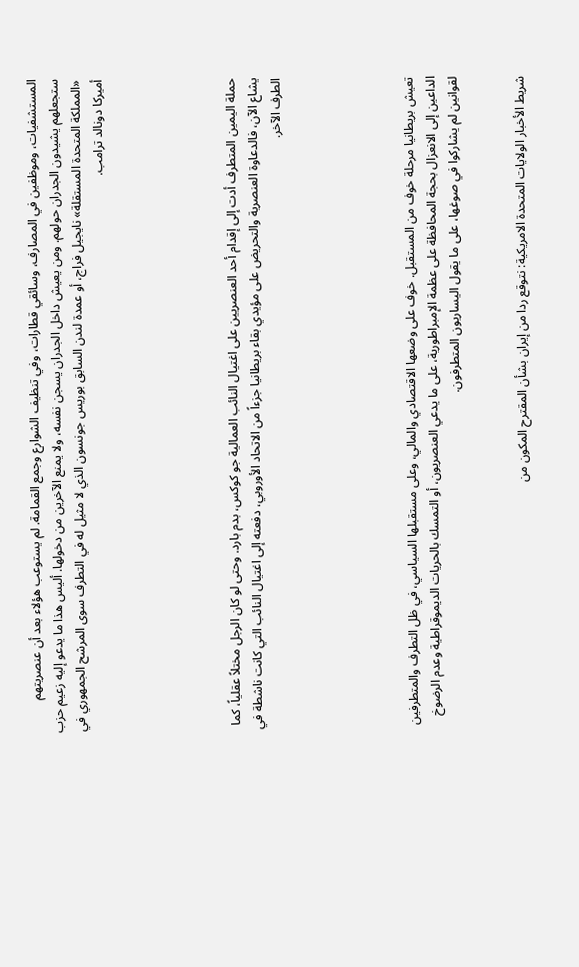المستشفيات، وموظفين في المصارف، وسائقي قطارات، وفي تنظيف الشوارع وجمع القمامة. لم يستوعب هؤلاء بعد أن عنصريتهم ستجعلهم يشيدون الجدران حولهم. ومن يعيش داخل الجدران يسجن نفسه، ولا يمنع الآخرين من دخولها. أليس هذا ما يدعو إليه زعيم حزب «المملكة المتحدة المستقلة» نايجيل فراج، أو عمدة لندن السابق بوريس جونسون الذي لا مثيل له في التطرف سوى المرشح الجمهوري في أميركا دونالد ترامب.





حملة اليمين المتطرف أدت إلى إقدام أحد العنصريين على اغتيال النائب العمالية جو كوكس، بدم بارد. وحتى لو كان الرجل مختلاً عقلياً، كما يشاع الآن، فالدعاوة العنصرية والتحريض على مؤيدي بقاء بريطانيا جزءاً من الاتحاد الأوروبي، دفعته إلى اغتيال النائب التي كانت ناشطة في الطرف الآخر.





تعيش بريطانيا مرحلة خوف من المستقبل. خوف على وضعها الاقتصادي والمالي، وعلى مستقبلها السياسي، في ظل التطرف والمتطرفين الداعين إلى الانعزال بحجة المحافظة على عظمة الإمبراطورية، على ما يدعي العنصريون، أو التمسك بالحريات الديموقراطية وعدم الرضوخ لقوانين لم يشاركوا في صوغها، على ما يقول اليساريون المتطرفون.


شريط الأخبار الولايات المتحدة الامريكية: نتوقع ردا من إيران بشأن المقترح المكون من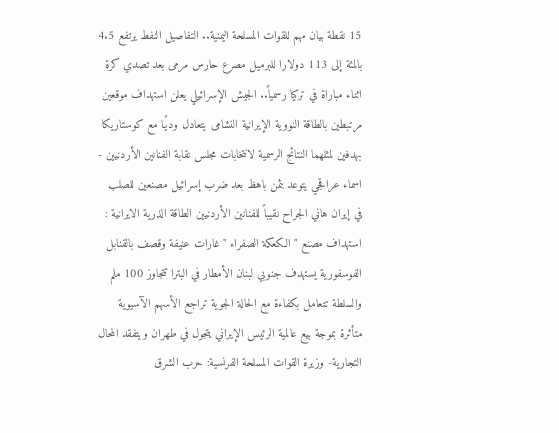15 نقطة بيان مهم للقوات المسلحة اليمنية.. التفاصيل النفط يرتفع 4.5 بالمئة إلى 113 دولارا للبرميل مصرع حارس مرمى بعد تصدي كرة اثناء مباراة في تركيا رسمياً.. الجيش الإسرائيلي يعلن استهداف موقعين مرتبطين بالطاقة النووية الإيرانية النشامى يتعادل وديًا مع كوستاريكا بهدفين لمثلهما النتائج الرسمية لانتخابات مجلس نقابة الفنانين الأردنيين - اسماء عراقجي يتوعد بثمن باهظ بعد ضرب إسرائيل مصنعين للصلب في إيران هاني الجراح نقيباً للفنانين الأردنيين الطاقة الذرية الايرانية : استهداف مصنع " الكعكة الصفراء " غارات عنيفة وقصف بالقنابل الفوسفورية يستهدف جنوبي لبنان الأمطار في البترا تتجاوز 100 ملم والسلطة تتعامل بكفاءة مع الحالة الجوية تراجع الأسهم الآسيوية متأثرة بموجة بيع عالمية الرئيس الإيراني يتجول في طهران ويتفقد المحال التجارية- وزيرة القوات المسلحة الفرنسية: حرب الشرق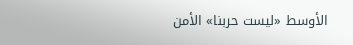الأوسط «ليست حربنا» الأمن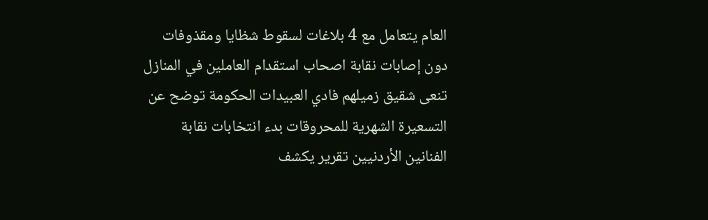العام يتعامل مع 4 بلاغات لسقوط شظايا ومقذوفات دون إصابات نقابة اصحاب استقدام العاملين في المنازل تنعى شقيق زميلهم فادي العبيدات الحكومة توضح عن التسعيرة الشهرية للمحروقات بدء انتخابات نقابة الفنانين الأردنيين تقرير يكشف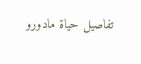تفاصيل حياة مادورو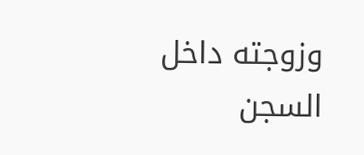وزوجته داخل السجن